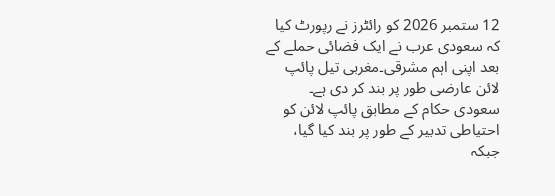12 ستمبر 2026 کو رائٹرز نے رپورٹ کیا کہ سعودی عرب نے ایک فضائی حملے کے بعد اپنی اہم مشرقی۔مغربی تیل پائپ لائن عارضی طور پر بند کر دی ہے۔ سعودی حکام کے مطابق پائپ لائن کو احتیاطی تدبیر کے طور پر بند کیا گیا، جبکہ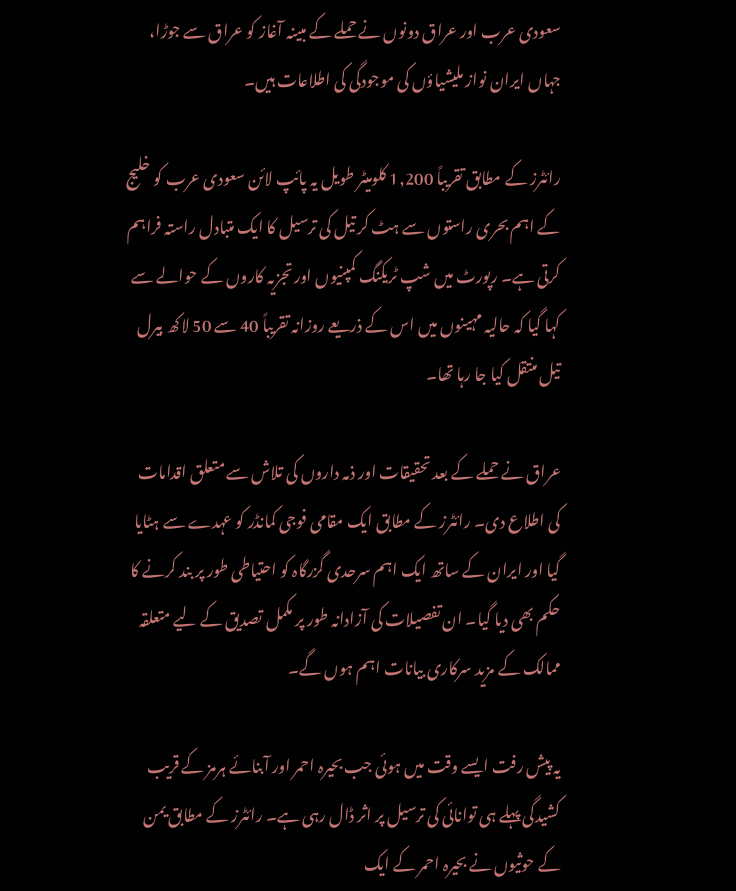سعودی عرب اور عراق دونوں نے حملے کے مبینہ آغاز کو عراق سے جوڑا، جہاں ایران نواز ملیشیاؤں کی موجودگی کی اطلاعات ہیں۔

رائٹرز کے مطابق تقریباً 1,200 کلومیٹر طویل یہ پائپ لائن سعودی عرب کو خلیج کے اہم بحری راستوں سے ہٹ کر تیل کی ترسیل کا ایک متبادل راستہ فراہم کرتی ہے۔ رپورٹ میں شپ ٹریکنگ کمپنیوں اور تجزیہ کاروں کے حوالے سے کہا گیا کہ حالیہ مہینوں میں اس کے ذریعے روزانہ تقریباً 40 سے 50 لاکھ بیرل تیل منتقل کیا جا رہا تھا۔

عراق نے حملے کے بعد تحقیقات اور ذمہ داروں کی تلاش سے متعلق اقدامات کی اطلاع دی۔ رائٹرز کے مطابق ایک مقامی فوجی کمانڈر کو عہدے سے ہٹایا گیا اور ایران کے ساتھ ایک اہم سرحدی گزرگاہ کو احتیاطی طور پر بند کرنے کا حکم بھی دیا گیا۔ ان تفصیلات کی آزادانہ طور پر مکمل تصدیق کے لیے متعلقہ ممالک کے مزید سرکاری بیانات اہم ہوں گے۔

یہ پیش رفت ایسے وقت میں ہوئی جب بحیرہ احمر اور آبنائے ہرمز کے قریب کشیدگی پہلے ہی توانائی کی ترسیل پر اثر ڈال رہی ہے۔ رائٹرز کے مطابق یمن کے حوثیوں نے بحیرہ احمر کے ایک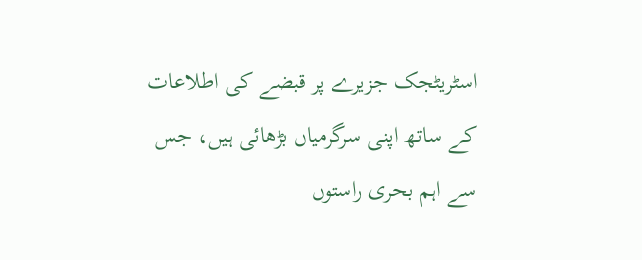اسٹریٹجک جزیرے پر قبضے کی اطلاعات کے ساتھ اپنی سرگرمیاں بڑھائی ہیں، جس سے اہم بحری راستوں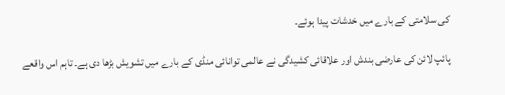کی سلامتی کے بارے میں خدشات پیدا ہوئے۔

پائپ لائن کی عارضی بندش اور علاقائی کشیدگی نے عالمی توانائی منڈی کے بارے میں تشویش بڑھا دی ہے۔ تاہم اس واقعے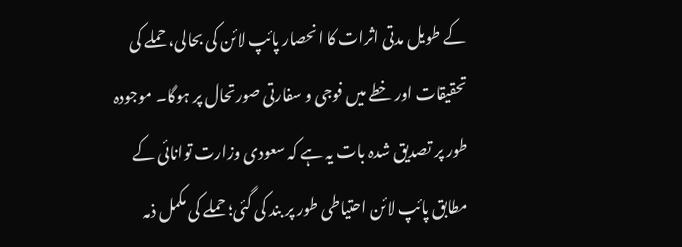کے طویل مدتی اثرات کا انحصار پائپ لائن کی بحالی، حملے کی تحقیقات اور خطے میں فوجی و سفارتی صورتحال پر ہوگا۔ موجودہ طور پر تصدیق شدہ بات یہ ہے کہ سعودی وزارت توانائی کے مطابق پائپ لائن احتیاطی طور پر بند کی گئی؛ حملے کی مکمل ذمہ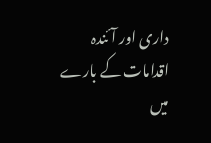داری اور آئندہ اقدامات کے بارے میں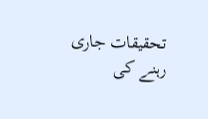تحقیقات جاری رہنے کی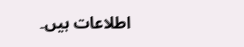اطلاعات ہیں۔